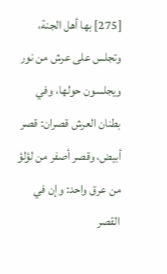[275] بها أهل الجنة، وتجلس على عرش من نور ويجلسون حولها، وفي بطنان العرش قصران: قصر أبيض، وقصر أصفر من لؤلؤ من عرق واحد: وإن في القصر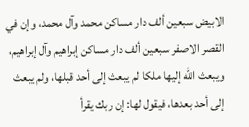الابيض سبعين ألف دار مساكن محمد وآل محمد، وإن في القصر الاصفر سبعين ألف دار مساكن إبراهيم وآل إبراهيم، ويبعث الله إليها ملكا لم يبعث إلى أحد قبلها، ولم يبعث إلى أحد بعدها، فيقول لها: إن ربك يقرأ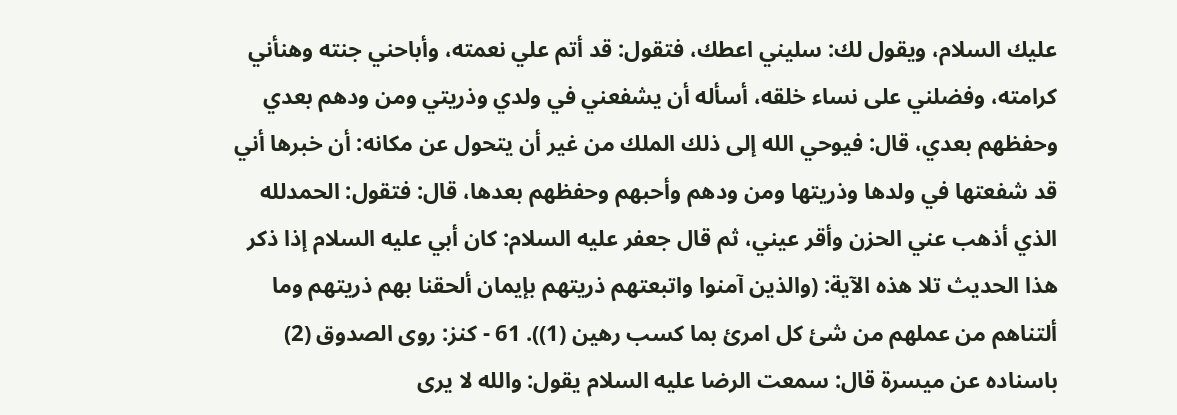عليك السلام، ويقول لك: سليني اعطك، فتقول: قد أتم علي نعمته، وأباحني جنته وهنأني كرامته، وفضلني على نساء خلقه، أسأله أن يشفعني في ولدي وذريتي ومن ودهم بعدي وحفظهم بعدي، قال: فيوحي الله إلى ذلك الملك من غير أن يتحول عن مكانه: أن خبرها أني قد شفعتها في ولدها وذريتها ومن ودهم وأحبهم وحفظهم بعدها، قال: فتقول: الحمدلله الذي أذهب عني الحزن وأقر عيني، ثم قال جعفر عليه السلام: كان أبي عليه السلام إذا ذكر هذا الحديث تلا هذه الآية: (والذين آمنوا واتبعتهم ذريتهم بإيمان ألحقنا بهم ذريتهم وما ألتناهم من عملهم من شئ كل امرئ بما كسب رهين (1)). 61 - كنز: روى الصدوق (2) باسناده عن ميسرة قال: سمعت الرضا عليه السلام يقول: والله لا يرى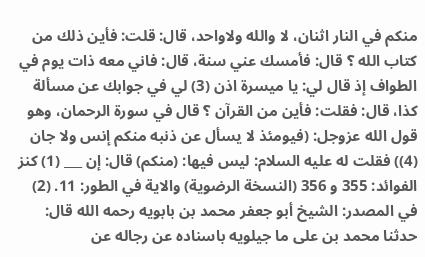منكم في النار اثنان، لا والله ولاواحد، قال: قلت: فأين ذلك من كتاب الله ؟ قال: فأمسك عني سنة، قال: فاني معه ذات يوم في الطواف إذ قال لي: يا ميسرة اذن (3) لي في جوابك عن مسألة كذا، قال: فقلت: فأين من القرآن ؟ قال في سورة الرحمان، وهو قول الله عزوجل: (فيومئذ لا يسأل عن ذنبه منكم إنس ولا جان (4)) فقلت له عليه السلام: ليس فيها: (منكم) قال: إن ___ (1) كنز الفوائد: 355 و 356 (النسخة الرضوية) والاية في الطور: 11. (2) في المصدر: الشيخ أبو جعفر محمد بن بابويه رحمه الله قال: حدثنا محمد بن على ما جيلويه باسناده عن رجاله عن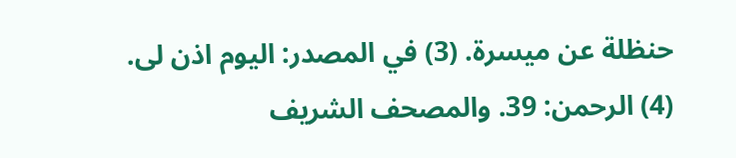حنظلة عن ميسرة. (3) في المصدر: اليوم اذن لى. (4) الرحمن: 39. والمصحف الشريف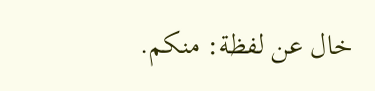خال عن لفظة: منكم.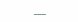___